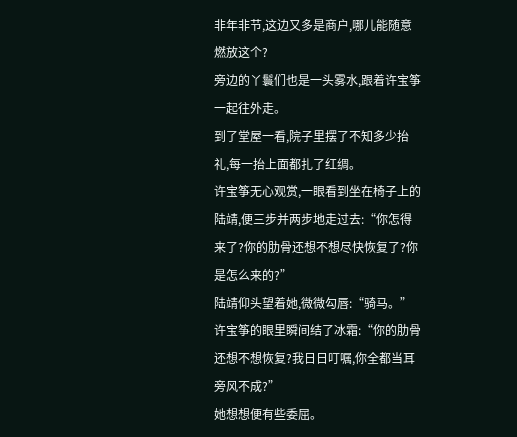非年非节,这边又多是商户,哪儿能随意燃放这个?
旁边的丫鬟们也是一头雾水,跟着许宝筝一起往外走。
到了堂屋一看,院子里摆了不知多少抬礼,每一抬上面都扎了红绸。
许宝筝无心观赏,一眼看到坐在椅子上的陆靖,便三步并两步地走过去:“你怎得来了?你的肋骨还想不想尽快恢复了?你是怎么来的?”
陆靖仰头望着她,微微勾唇:“骑马。”
许宝筝的眼里瞬间结了冰霜:“你的肋骨还想不想恢复?我日日叮嘱,你全都当耳旁风不成?”
她想想便有些委屈。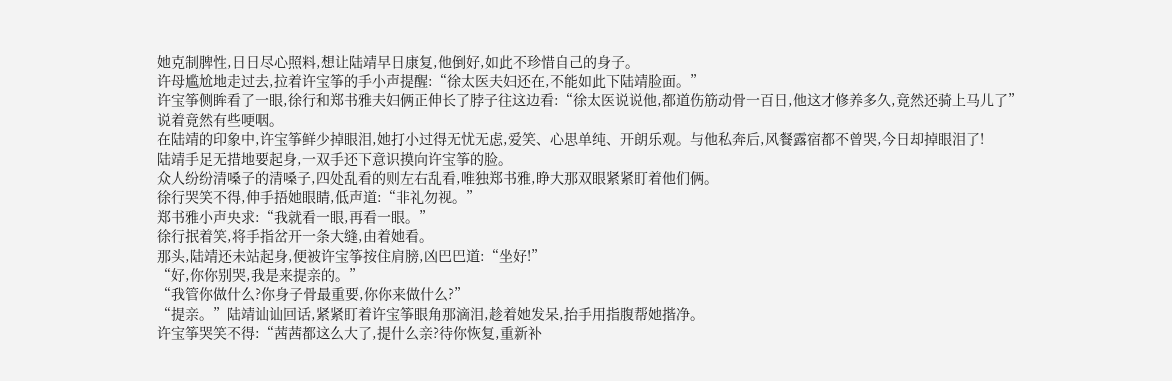她克制脾性,日日尽心照料,想让陆靖早日康复,他倒好,如此不珍惜自己的身子。
许母尴尬地走过去,拉着许宝筝的手小声提醒:“徐太医夫妇还在,不能如此下陆靖脸面。”
许宝筝侧眸看了一眼,徐行和郑书雅夫妇俩正伸长了脖子往这边看:“徐太医说说他,都道伤筋动骨一百日,他这才修养多久,竟然还骑上马儿了”
说着竟然有些哽咽。
在陆靖的印象中,许宝筝鲜少掉眼泪,她打小过得无忧无虑,爱笑、心思单纯、开朗乐观。与他私奔后,风餐露宿都不曾哭,今日却掉眼泪了!
陆靖手足无措地要起身,一双手还下意识摸向许宝筝的脸。
众人纷纷清嗓子的清嗓子,四处乱看的则左右乱看,唯独郑书雅,睁大那双眼紧紧盯着他们俩。
徐行哭笑不得,伸手捂她眼睛,低声道:“非礼勿视。”
郑书雅小声央求:“我就看一眼,再看一眼。”
徐行抿着笑,将手指岔开一条大缝,由着她看。
那头,陆靖还未站起身,便被许宝筝按住肩膀,凶巴巴道:“坐好!”
“好,你你别哭,我是来提亲的。”
“我管你做什么?你身子骨最重要,你你来做什么?”
“提亲。”陆靖讪讪回话,紧紧盯着许宝筝眼角那滴泪,趁着她发呆,抬手用指腹帮她揩净。
许宝筝哭笑不得:“茜茜都这么大了,提什么亲?待你恢复,重新补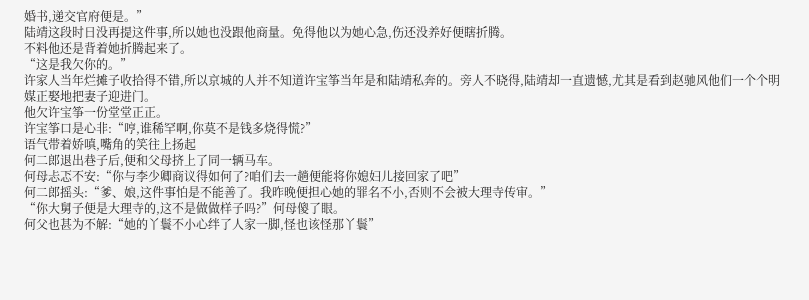婚书,递交官府便是。”
陆靖这段时日没再提这件事,所以她也没跟他商量。免得他以为她心急,伤还没养好便瞎折腾。
不料他还是背着她折腾起来了。
“这是我欠你的。”
许家人当年烂摊子收拾得不错,所以京城的人并不知道许宝筝当年是和陆靖私奔的。旁人不晓得,陆靖却一直遗憾,尤其是看到赵驰风他们一个个明媒正娶地把妻子迎进门。
他欠许宝筝一份堂堂正正。
许宝筝口是心非:“哼,谁稀罕啊,你莫不是钱多烧得慌?”
语气带着娇嗔,嘴角的笑往上扬起
何二郎退出巷子后,便和父母挤上了同一辆马车。
何母忐忑不安:“你与李少卿商议得如何了?咱们去一趟便能将你媳妇儿接回家了吧”
何二郎摇头:“爹、娘,这件事怕是不能善了。我昨晚便担心她的罪名不小,否则不会被大理寺传审。”
“你大舅子便是大理寺的,这不是做做样子吗?”何母傻了眼。
何父也甚为不解:“她的丫鬟不小心绊了人家一脚,怪也该怪那丫鬟”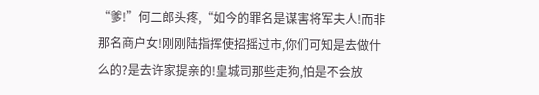“爹!”何二郎头疼,“如今的罪名是谋害将军夫人!而非那名商户女!刚刚陆指挥使招摇过市,你们可知是去做什么的?是去许家提亲的!皇城司那些走狗,怕是不会放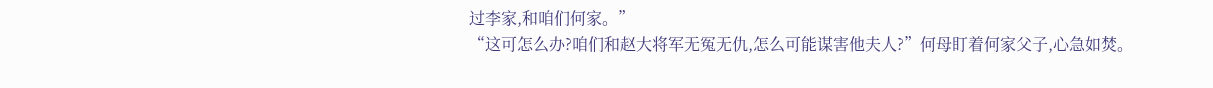过李家,和咱们何家。”
“这可怎么办?咱们和赵大将军无冤无仇,怎么可能谋害他夫人?”何母盯着何家父子,心急如焚。